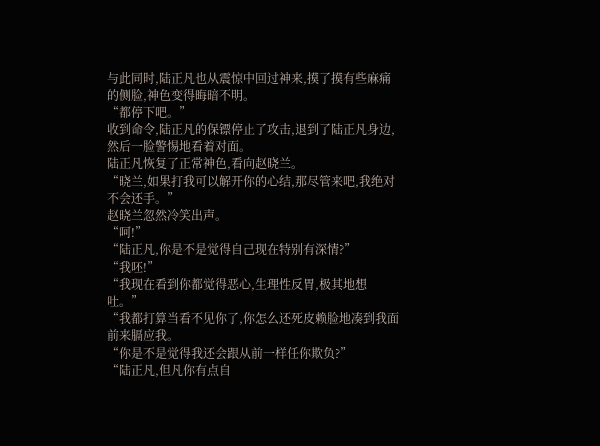与此同时,陆正凡也从震惊中回过神来,摸了摸有些麻痛的侧脸,神色变得晦暗不明。
“都停下吧。”
收到命令,陆正凡的保镖停止了攻击,退到了陆正凡身边,然后一脸警惕地看着对面。
陆正凡恢复了正常神色,看向赵晓兰。
“晓兰,如果打我可以解开你的心结,那尽管来吧,我绝对不会还手。”
赵晓兰忽然冷笑出声。
“呵!”
“陆正凡,你是不是觉得自己现在特别有深情?”
“我呸!”
“我现在看到你都觉得恶心,生理性反胃,极其地想吐。”
“我都打算当看不见你了,你怎么还死皮赖脸地凑到我面前来膈应我。
“你是不是觉得我还会跟从前一样任你欺负?”
“陆正凡,但凡你有点自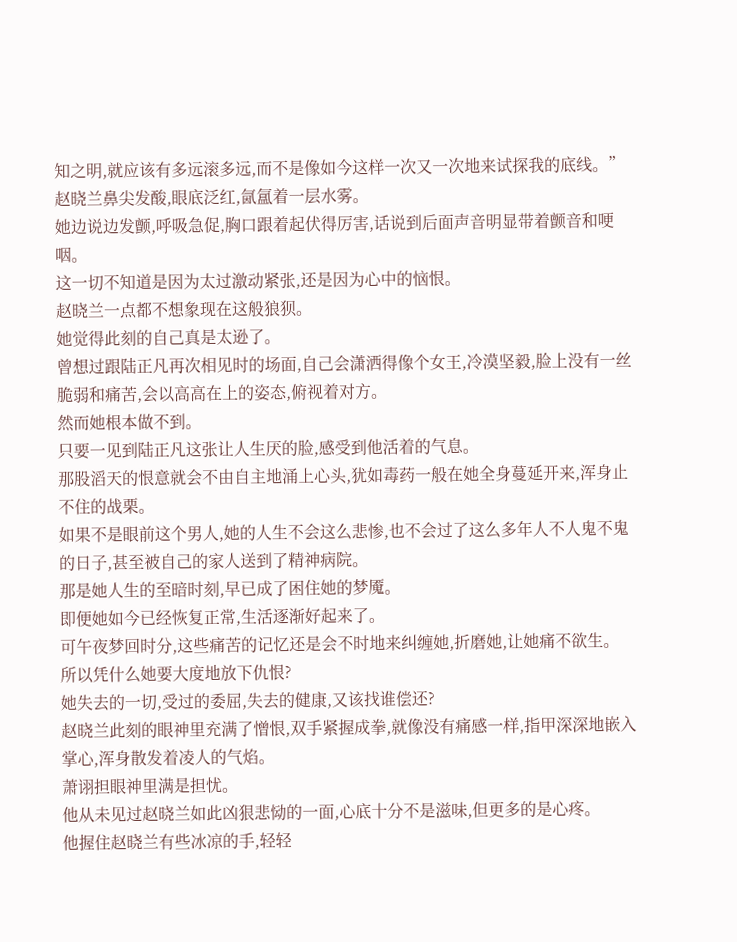知之明,就应该有多远滚多远,而不是像如今这样一次又一次地来试探我的底线。”
赵晓兰鼻尖发酸,眼底泛红,氤氲着一层水雾。
她边说边发颤,呼吸急促,胸口跟着起伏得厉害,话说到后面声音明显带着颤音和哽咽。
这一切不知道是因为太过激动紧张,还是因为心中的恼恨。
赵晓兰一点都不想象现在这般狼狈。
她觉得此刻的自己真是太逊了。
曾想过跟陆正凡再次相见时的场面,自己会潇洒得像个女王,冷漠坚毅,脸上没有一丝脆弱和痛苦,会以高高在上的姿态,俯视着对方。
然而她根本做不到。
只要一见到陆正凡这张让人生厌的脸,感受到他活着的气息。
那股滔天的恨意就会不由自主地涌上心头,犹如毒药一般在她全身蔓延开来,浑身止不住的战栗。
如果不是眼前这个男人,她的人生不会这么悲惨,也不会过了这么多年人不人鬼不鬼的日子,甚至被自己的家人送到了精神病院。
那是她人生的至暗时刻,早已成了困住她的梦魇。
即便她如今已经恢复正常,生活逐渐好起来了。
可午夜梦回时分,这些痛苦的记忆还是会不时地来纠缠她,折磨她,让她痛不欲生。
所以凭什么她要大度地放下仇恨?
她失去的一切,受过的委屈,失去的健康,又该找谁偿还?
赵晓兰此刻的眼神里充满了憎恨,双手紧握成拳,就像没有痛感一样,指甲深深地嵌入掌心,浑身散发着凌人的气焰。
萧诩担眼神里满是担忧。
他从未见过赵晓兰如此凶狠悲恸的一面,心底十分不是滋味,但更多的是心疼。
他握住赵晓兰有些冰凉的手,轻轻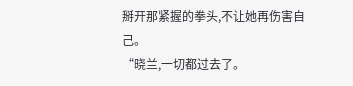掰开那紧握的拳头,不让她再伤害自己。
“晓兰,一切都过去了。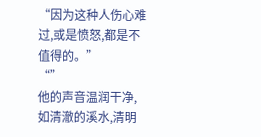“因为这种人伤心难过,或是愤怒,都是不值得的。”
“”
他的声音温润干净,如清澈的溪水,清明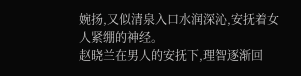婉扬,又似清泉入口水润深沁,安抚着女人紧绷的神经。
赵晓兰在男人的安抚下,理智逐渐回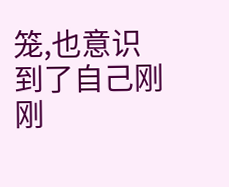笼,也意识到了自己刚刚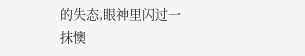的失态,眼神里闪过一抹懊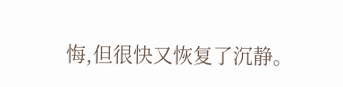悔,但很快又恢复了沉静。